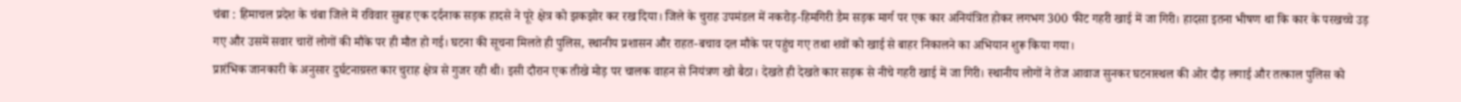चंबा : हिमाचल प्रदेश के चंबा जिले में रविवार सुबह एक दर्दनाक सड़क हादसे ने पूरे क्षेत्र को झकझोर कर रख दिया। जिले के चुराह उपमंडल में नकरोड़-हिमगिरी डैम सड़क मार्ग पर एक कार अनियंत्रित होकर लगभग 300 फीट गहरी खाई में जा गिरी। हादसा इतना भीषण था कि कार के परखच्चे उड़ गए और उसमें सवार चारों लोगों की मौके पर ही मौत हो गई। घटना की सूचना मिलते ही पुलिस, स्थानीय प्रशासन और राहत-बचाव दल मौके पर पहुंच गए तथा शवों को खाई से बाहर निकालने का अभियान शुरू किया गया।
प्रारंभिक जानकारी के अनुसार दुर्घटनाग्रस्त कार चुराह क्षेत्र से गुजर रही थी। इसी दौरान एक तीखे मोड़ पर चालक वाहन से नियंत्रण खो बैठा। देखते ही देखते कार सड़क से नीचे गहरी खाई में जा गिरी। स्थानीय लोगों ने तेज आवाज सुनकर घटनास्थल की ओर दौड़ लगाई और तत्काल पुलिस को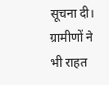सूचना दी। ग्रामीणों ने भी राहत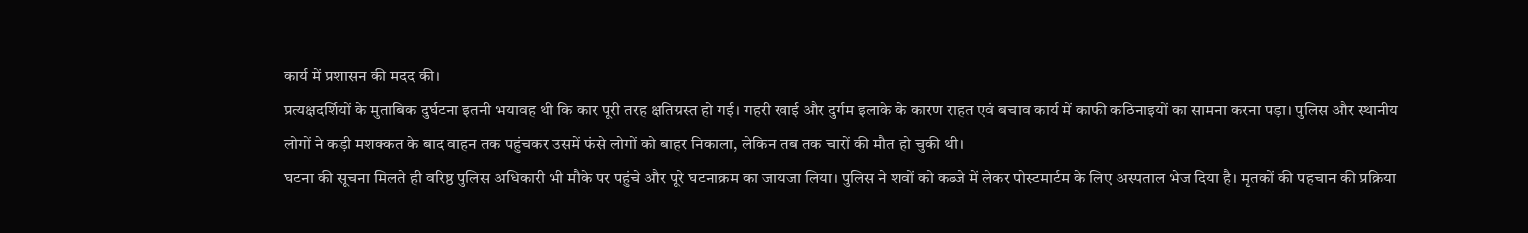कार्य में प्रशासन की मदद की।
प्रत्यक्षदर्शियों के मुताबिक दुर्घटना इतनी भयावह थी कि कार पूरी तरह क्षतिग्रस्त हो गई। गहरी खाई और दुर्गम इलाके के कारण राहत एवं बचाव कार्य में काफी कठिनाइयों का सामना करना पड़ा। पुलिस और स्थानीय लोगों ने कड़ी मशक्कत के बाद वाहन तक पहुंचकर उसमें फंसे लोगों को बाहर निकाला, लेकिन तब तक चारों की मौत हो चुकी थी।
घटना की सूचना मिलते ही वरिष्ठ पुलिस अधिकारी भी मौके पर पहुंचे और पूरे घटनाक्रम का जायजा लिया। पुलिस ने शवों को कब्जे में लेकर पोस्टमार्टम के लिए अस्पताल भेज दिया है। मृतकों की पहचान की प्रक्रिया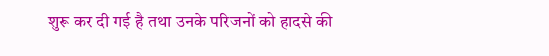शुरू कर दी गई है तथा उनके परिजनों को हादसे की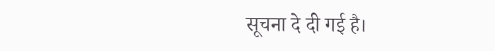सूचना दे दी गई है।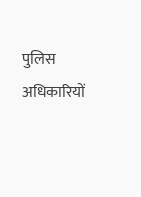पुलिस अधिकारियों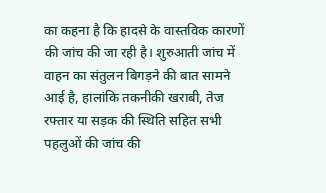का कहना है कि हादसे के वास्तविक कारणों की जांच की जा रही है। शुरुआती जांच में वाहन का संतुलन बिगड़ने की बात सामने आई है, हालांकि तकनीकी खराबी, तेज रफ्तार या सड़क की स्थिति सहित सभी पहलुओं की जांच की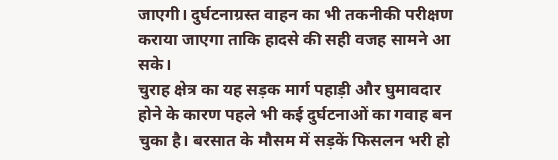जाएगी। दुर्घटनाग्रस्त वाहन का भी तकनीकी परीक्षण कराया जाएगा ताकि हादसे की सही वजह सामने आ सके।
चुराह क्षेत्र का यह सड़क मार्ग पहाड़ी और घुमावदार होने के कारण पहले भी कई दुर्घटनाओं का गवाह बन चुका है। बरसात के मौसम में सड़कें फिसलन भरी हो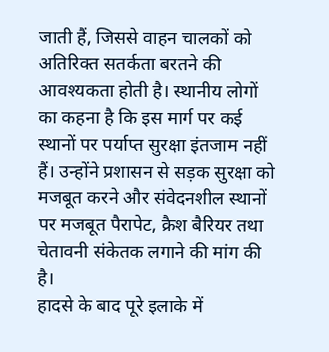जाती हैं, जिससे वाहन चालकों को अतिरिक्त सतर्कता बरतने की आवश्यकता होती है। स्थानीय लोगों का कहना है कि इस मार्ग पर कई स्थानों पर पर्याप्त सुरक्षा इंतजाम नहीं हैं। उन्होंने प्रशासन से सड़क सुरक्षा को मजबूत करने और संवेदनशील स्थानों पर मजबूत पैरापेट, क्रैश बैरियर तथा चेतावनी संकेतक लगाने की मांग की है।
हादसे के बाद पूरे इलाके में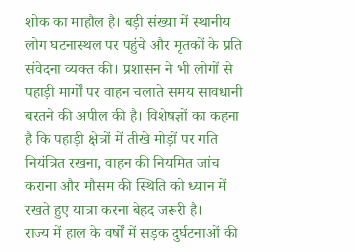शोक का माहौल है। बड़ी संख्या में स्थानीय लोग घटनास्थल पर पहुंचे और मृतकों के प्रति संवेदना व्यक्त की। प्रशासन ने भी लोगों से पहाड़ी मार्गों पर वाहन चलाते समय सावधानी बरतने की अपील की है। विशेषज्ञों का कहना है कि पहाड़ी क्षेत्रों में तीखे मोड़ों पर गति नियंत्रित रखना, वाहन की नियमित जांच कराना और मौसम की स्थिति को ध्यान में रखते हुए यात्रा करना बेहद जरूरी है।
राज्य में हाल के वर्षों में सड़क दुर्घटनाओं की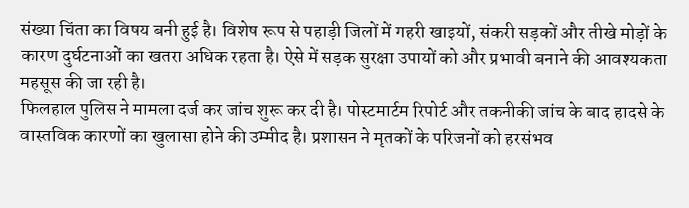संख्या चिंता का विषय बनी हुई है। विशेष रूप से पहाड़ी जिलों में गहरी खाइयों, संकरी सड़कों और तीखे मोड़ों के कारण दुर्घटनाओं का खतरा अधिक रहता है। ऐसे में सड़क सुरक्षा उपायों को और प्रभावी बनाने की आवश्यकता महसूस की जा रही है।
फिलहाल पुलिस ने मामला दर्ज कर जांच शुरू कर दी है। पोस्टमार्टम रिपोर्ट और तकनीकी जांच के बाद हादसे के वास्तविक कारणों का खुलासा होने की उम्मीद है। प्रशासन ने मृतकों के परिजनों को हरसंभव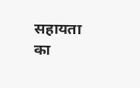सहायता का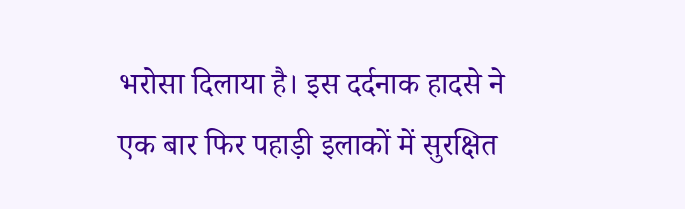भरोसा दिलाया है। इस दर्दनाक हादसे ने एक बार फिर पहाड़ी इलाकों में सुरक्षित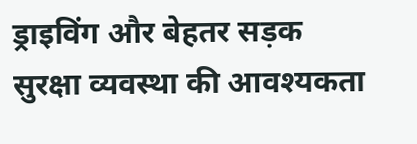ड्राइविंग और बेहतर सड़क सुरक्षा व्यवस्था की आवश्यकता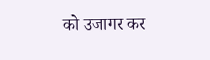को उजागर कर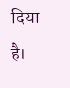दिया है।